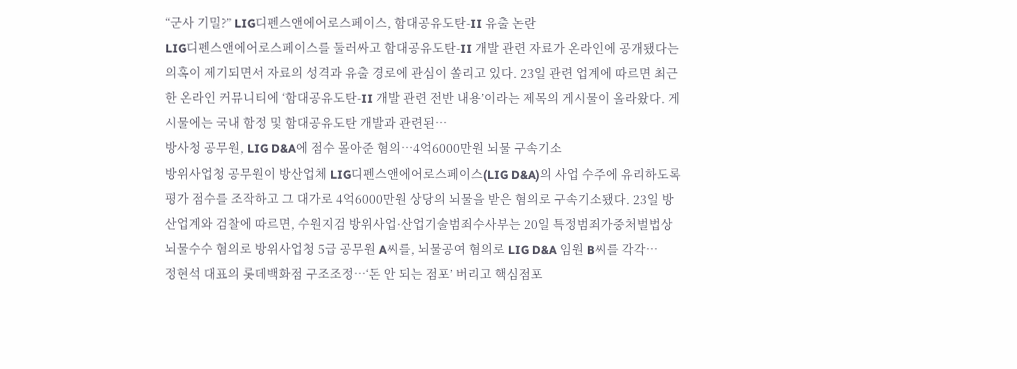“군사 기밀?” LIG디펜스앤에어로스페이스, 함대공유도탄-II 유출 논란
LIG디펜스앤에어로스페이스를 둘러싸고 함대공유도탄-II 개발 관련 자료가 온라인에 공개됐다는 의혹이 제기되면서 자료의 성격과 유출 경로에 관심이 쏠리고 있다. 23일 관련 업계에 따르면 최근 한 온라인 커뮤니티에 ‘함대공유도탄-II 개발 관련 전반 내용’이라는 제목의 게시물이 올라왔다. 게시물에는 국내 함정 및 함대공유도탄 개발과 관련된…
방사청 공무원, LIG D&A에 점수 몰아준 혐의…4억6000만원 뇌물 구속기소
방위사업청 공무원이 방산업체 LIG디펜스앤에어로스페이스(LIG D&A)의 사업 수주에 유리하도록 평가 점수를 조작하고 그 대가로 4억6000만원 상당의 뇌물을 받은 혐의로 구속기소됐다. 23일 방산업계와 검찰에 따르면, 수원지검 방위사업·산업기술범죄수사부는 20일 특정범죄가중처벌법상 뇌물수수 혐의로 방위사업청 5급 공무원 A씨를, 뇌물공여 혐의로 LIG D&A 임원 B씨를 각각…
정현석 대표의 롯데백화점 구조조정…‘돈 안 되는 점포’ 버리고 핵심점포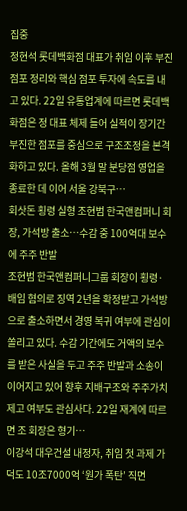집중
정현석 롯데백화점 대표가 취임 이후 부진 점포 정리와 핵심 점포 투자에 속도를 내고 있다. 22일 유통업계에 따르면 롯데백화점은 정 대표 체제 들어 실적이 장기간 부진한 점포를 중심으로 구조조정을 본격화하고 있다. 올해 3월 말 분당점 영업을 종료한 데 이어 서울 강북구…
회삿돈 횡령 실형 조현범 한국앤컴퍼니 회장, 가석방 출소…수감 중 100억대 보수에 주주 반발
조현범 한국앤컴퍼니그룹 회장이 횡령·배임 혐의로 징역 2년을 확정받고 가석방으로 출소하면서 경영 복귀 여부에 관심이 쏠리고 있다. 수감 기간에도 거액의 보수를 받은 사실을 두고 주주 반발과 소송이 이어지고 있어 향후 지배구조와 주주가치 제고 여부도 관심사다. 22일 재계에 따르면 조 회장은 형기…
이강석 대우건설 내정자, 취임 첫 과제 가덕도 10조7000억 ‘원가 폭탄’ 직면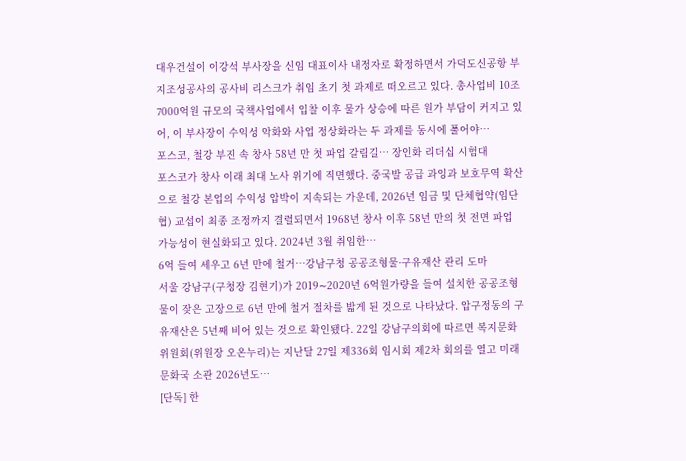대우건설이 이강석 부사장을 신임 대표이사 내정자로 확정하면서 가덕도신공항 부지조성공사의 공사비 리스크가 취임 초기 첫 과제로 떠오르고 있다. 총사업비 10조7000억원 규모의 국책사업에서 입찰 이후 물가 상승에 따른 원가 부담이 커지고 있어, 이 부사장이 수익성 악화와 사업 정상화라는 두 과제를 동시에 풀어야…
포스코, 철강 부진 속 창사 58년 만 첫 파업 갈림길… 장인화 리더십 시험대
포스코가 창사 이래 최대 노사 위기에 직면했다. 중국발 공급 과잉과 보호무역 확산으로 철강 본업의 수익성 압박이 지속되는 가운데, 2026년 임금 및 단체협약(임단협) 교섭이 최종 조정까지 결렬되면서 1968년 창사 이후 58년 만의 첫 전면 파업 가능성이 현실화되고 있다. 2024년 3월 취임한…
6억 들여 세우고 6년 만에 철거…강남구청 공공조형물·구유재산 관리 도마
서울 강남구(구청장 김현기)가 2019∼2020년 6억원가량을 들여 설치한 공공조형물이 잦은 고장으로 6년 만에 철거 절차를 밟게 된 것으로 나타났다. 압구정동의 구유재산은 5년째 비어 있는 것으로 확인됐다. 22일 강남구의회에 따르면 복지문화위원회(위원장 오온누리)는 지난달 27일 제336회 임시회 제2차 회의를 열고 미래문화국 소관 2026년도…
[단독] 한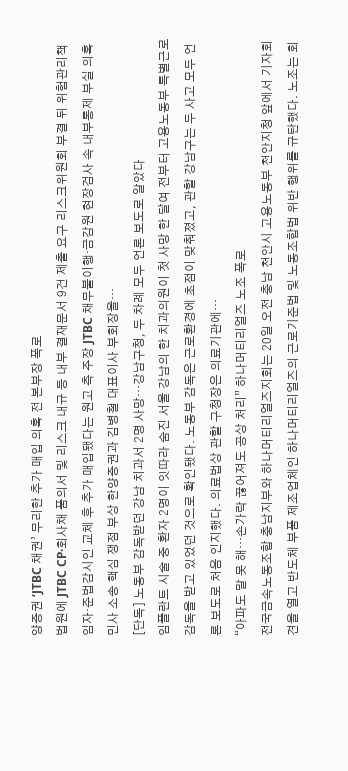양증권 ‘JTBC 채권’ 무리한 추가 매입 의혹 전 본부장 폭로
법원에 JTBC CP·회사채 품의서 및 리스크 내규 등 내부 결재문서 9건 제출 요구 리스크위원회 부결 뒤 위험관리책임자·준법감시인 교체 후 추가 매입됐다는 원고 측 주장 JTBC 채무불이행·금감원 현장검사 속 내부통제 부실 의혹 민사 소송 핵심 쟁점 부상 한양증권과 김병철 대표이사 부회장을…
[단독] 노동부 감독받던 강남 치과서 2명 사망…강남구청, 두 차례 모두 언론 보도로 알았다
임플란트 시술 중 환자 2명이 잇따라 숨진 서울 강남의 한 치과의원이 첫 사망 한 달여 전부터 고용노동부 특별근로감독을 받고 있었던 것으로 확인됐다. 노동부 감독은 근로환경에 초점이 맞춰졌고, 관할 강남구는 두 사고 모두 언론 보도로 처음 인지했다. 의료법상 관할 구청장은 의료기관에…
“아파도 말 못 해…손가락 끊어져도 공상 처리” 하나머티리얼즈 노조 폭로
전국금속노동조합 충남지부와 하나머티리얼즈지회는 20일 오전 충남 천안시 고용노동부 천안지청 앞에서 기자회견을 열고 반도체 부품 제조업체인 하나머티리얼즈의 근로기준법 및 노동조합법 위반 행위를 규탄했다. 노조는 회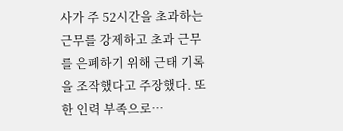사가 주 52시간을 초과하는 근무를 강제하고 초과 근무를 은폐하기 위해 근태 기록을 조작했다고 주장했다. 또한 인력 부족으로…